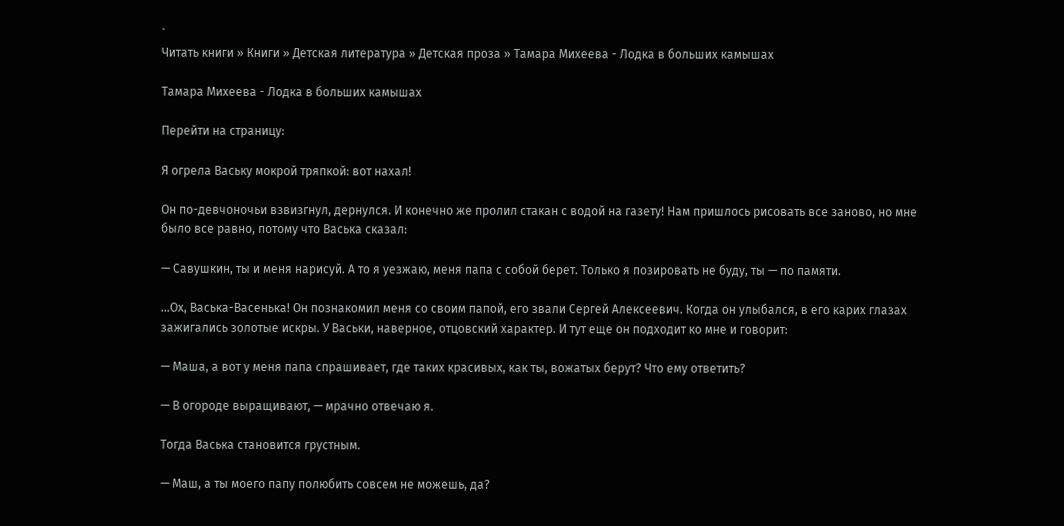`
Читать книги » Книги » Детская литература » Детская проза » Тамара Михеева - Лодка в больших камышах

Тамара Михеева - Лодка в больших камышах

Перейти на страницу:

Я огрела Ваську мокрой тряпкой: вот нахал!

Он по-девчоночьи взвизгнул, дернулся. И конечно же пролил стакан с водой на газету! Нам пришлось рисовать все заново, но мне было все равно, потому что Васька сказал:

— Савушкин, ты и меня нарисуй. А то я уезжаю, меня папа с собой берет. Только я позировать не буду, ты — по памяти.

…Ох, Васька-Васенька! Он познакомил меня со своим папой, его звали Сергей Алексеевич. Когда он улыбался, в его карих глазах зажигались золотые искры. У Васьки, наверное, отцовский характер. И тут еще он подходит ко мне и говорит:

— Маша, а вот у меня папа спрашивает, где таких красивых, как ты, вожатых берут? Что ему ответить?

— В огороде выращивают, — мрачно отвечаю я.

Тогда Васька становится грустным.

— Маш, а ты моего папу полюбить совсем не можешь, да?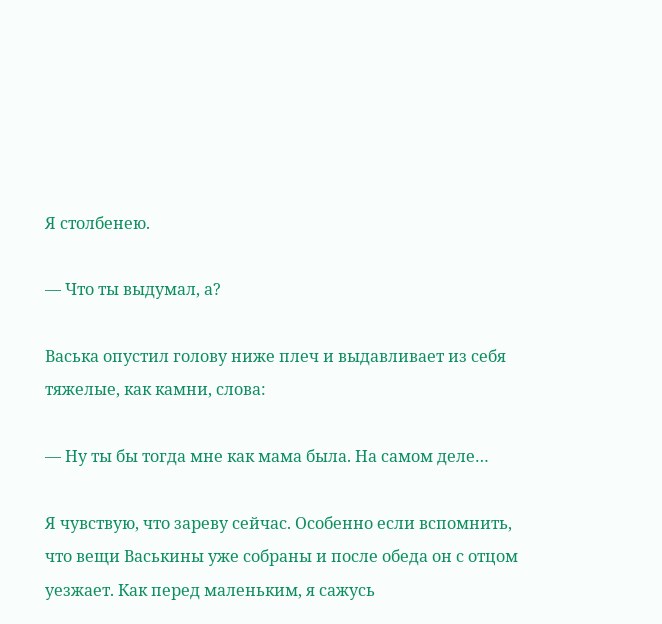Я столбенею.

— Что ты выдумал, а?

Васька опустил голову ниже плеч и выдавливает из себя тяжелые, как камни, слова:

— Ну ты бы тогда мне как мама была. На самом деле…

Я чувствую, что зареву сейчас. Особенно если вспомнить, что вещи Васькины уже собраны и после обеда он с отцом уезжает. Как перед маленьким, я сажусь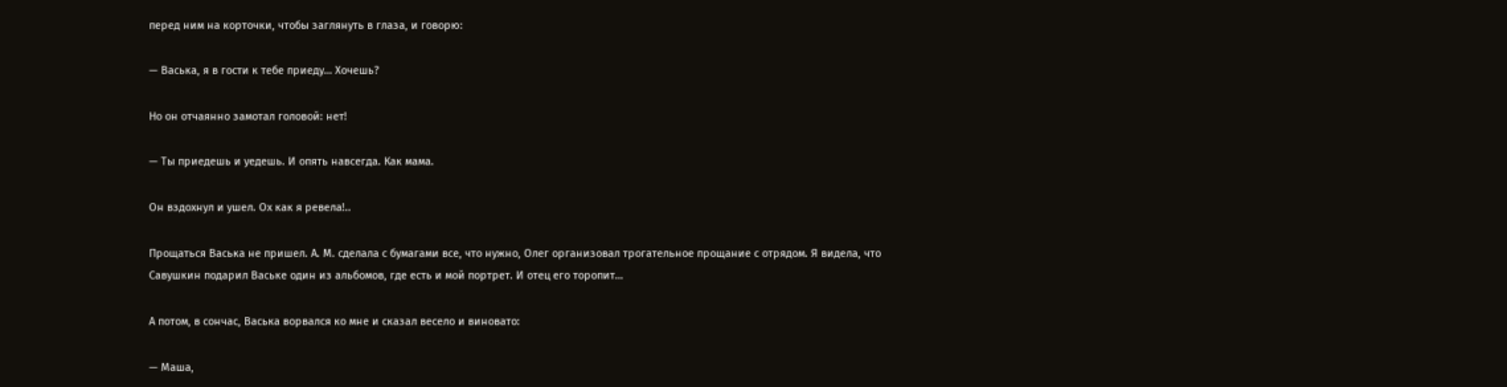перед ним на корточки, чтобы заглянуть в глаза, и говорю:

— Васька, я в гости к тебе приеду… Хочешь?

Но он отчаянно замотал головой: нет!

— Ты приедешь и уедешь. И опять навсегда. Как мама.

Он вздохнул и ушел. Ох как я ревела!..

Прощаться Васька не пришел. А. М. сделала с бумагами все, что нужно, Олег организовал трогательное прощание с отрядом. Я видела, что Савушкин подарил Ваське один из альбомов, где есть и мой портрет. И отец его торопит…

А потом, в сончас, Васька ворвался ко мне и сказал весело и виновато:

— Маша,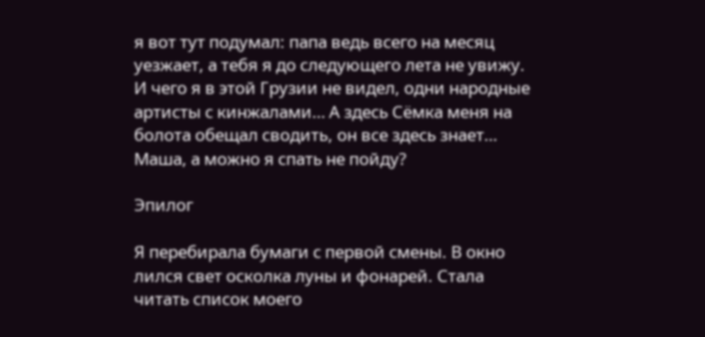я вот тут подумал: папа ведь всего на месяц уезжает, а тебя я до следующего лета не увижу. И чего я в этой Грузии не видел, одни народные артисты с кинжалами… А здесь Сёмка меня на болота обещал сводить, он все здесь знает… Маша, а можно я спать не пойду?

Эпилог

Я перебирала бумаги с первой смены. В окно лился свет осколка луны и фонарей. Стала читать список моего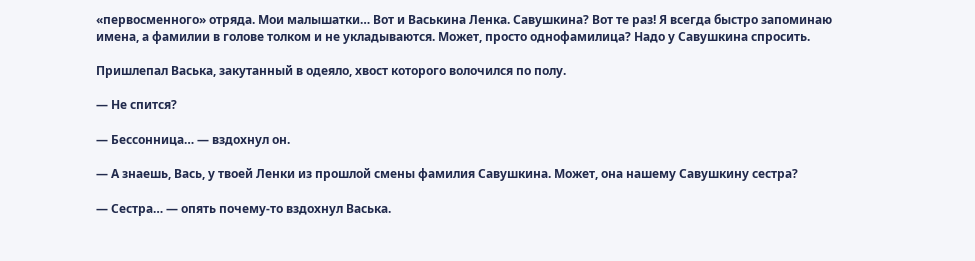«первосменного» отряда. Мои малышатки… Вот и Васькина Ленка. Савушкина? Вот те раз! Я всегда быстро запоминаю имена, а фамилии в голове толком и не укладываются. Может, просто однофамилица? Надо у Савушкина спросить.

Пришлепал Васька, закутанный в одеяло, хвост которого волочился по полу.

— Не спится?

— Бессонница… — вздохнул он.

— А знаешь, Вась, у твоей Ленки из прошлой смены фамилия Савушкина. Может, она нашему Савушкину сестра?

— Сестра… — опять почему-то вздохнул Васька.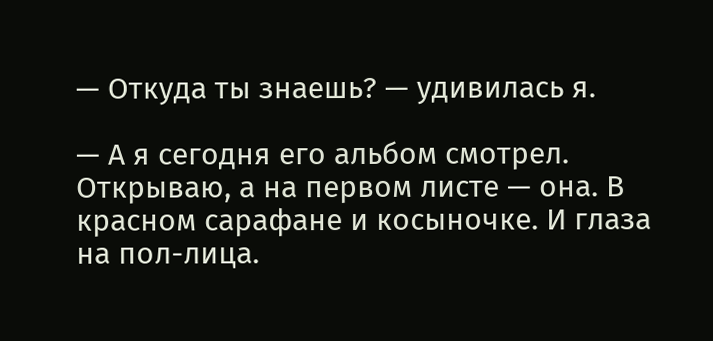— Откуда ты знаешь? — удивилась я.

— А я сегодня его альбом смотрел. Открываю, а на первом листе — она. В красном сарафане и косыночке. И глаза на пол-лица.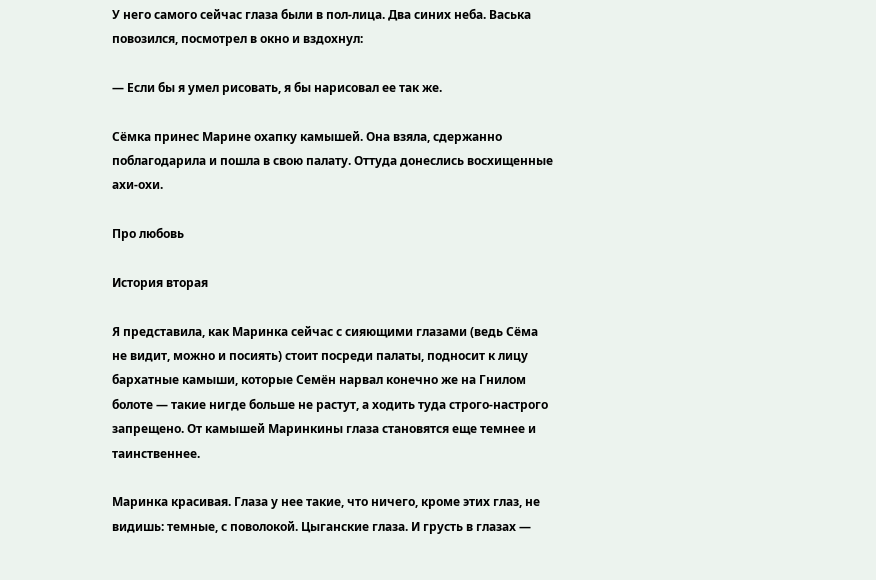У него самого сейчас глаза были в пол-лица. Два синих неба. Васька повозился, посмотрел в окно и вздохнул:

— Если бы я умел рисовать, я бы нарисовал ее так же.

Сёмка принес Марине охапку камышей. Она взяла, сдержанно поблагодарила и пошла в свою палату. Оттуда донеслись восхищенные ахи-охи.

Про любовь

История вторая

Я представила, как Маринка сейчас с сияющими глазами (ведь Сёма не видит, можно и посиять) стоит посреди палаты, подносит к лицу бархатные камыши, которые Семён нарвал конечно же на Гнилом болоте — такие нигде больше не растут, а ходить туда строго-настрого запрещено. От камышей Маринкины глаза становятся еще темнее и таинственнее.

Маринка красивая. Глаза у нее такие, что ничего, кроме этих глаз, не видишь: темные, с поволокой. Цыганские глаза. И грусть в глазах —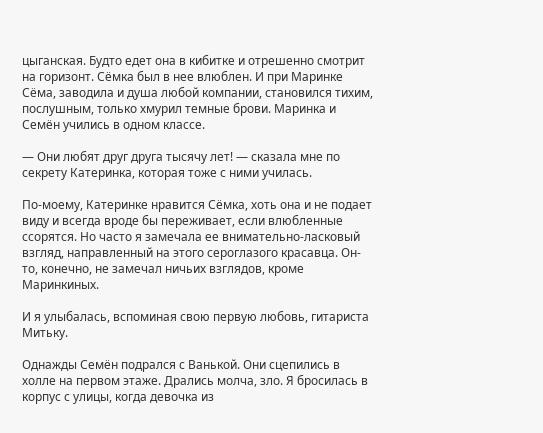цыганская. Будто едет она в кибитке и отрешенно смотрит на горизонт. Сёмка был в нее влюблен. И при Маринке Сёма, заводила и душа любой компании, становился тихим, послушным, только хмурил темные брови. Маринка и Семён учились в одном классе.

— Они любят друг друга тысячу лет! — сказала мне по секрету Катеринка, которая тоже с ними училась.

По-моему, Катеринке нравится Сёмка, хоть она и не подает виду и всегда вроде бы переживает, если влюбленные ссорятся. Но часто я замечала ее внимательно-ласковый взгляд, направленный на этого сероглазого красавца. Он-то, конечно, не замечал ничьих взглядов, кроме Маринкиных.

И я улыбалась, вспоминая свою первую любовь, гитариста Митьку.

Однажды Семён подрался с Ванькой. Они сцепились в холле на первом этаже. Дрались молча, зло. Я бросилась в корпус с улицы, когда девочка из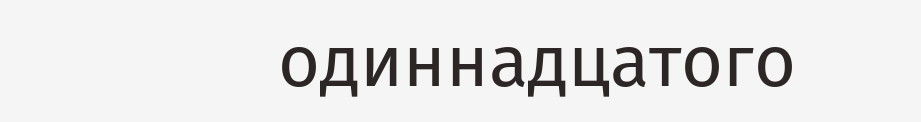одиннадцатого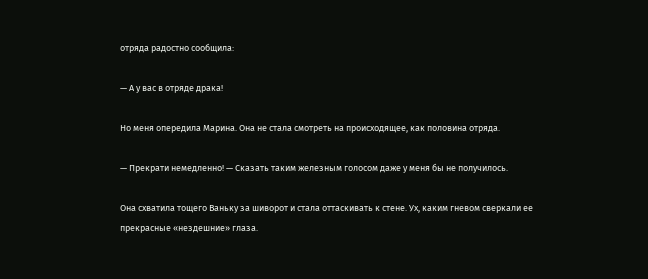отряда радостно сообщила:

— А у вас в отряде драка!

Но меня опередила Марина. Она не стала смотреть на происходящее, как половина отряда.

— Прекрати немедленно! — Сказать таким железным голосом даже у меня бы не получилось.

Она схватила тощего Ваньку за шиворот и стала оттаскивать к стене. Ух, каким гневом сверкали ее прекрасные «нездешние» глаза.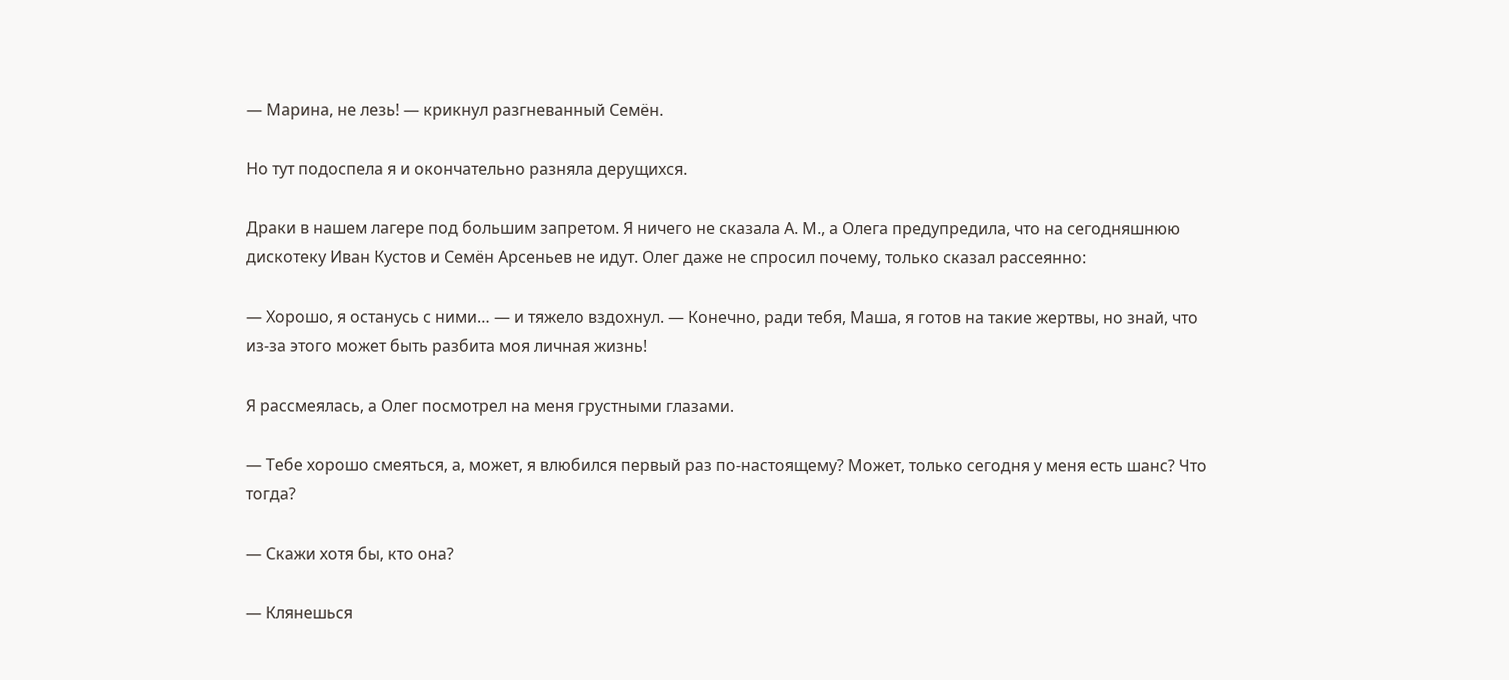— Марина, не лезь! — крикнул разгневанный Семён.

Но тут подоспела я и окончательно разняла дерущихся.

Драки в нашем лагере под большим запретом. Я ничего не сказала А. М., а Олега предупредила, что на сегодняшнюю дискотеку Иван Кустов и Семён Арсеньев не идут. Олег даже не спросил почему, только сказал рассеянно:

— Хорошо, я останусь с ними… — и тяжело вздохнул. — Конечно, ради тебя, Маша, я готов на такие жертвы, но знай, что из-за этого может быть разбита моя личная жизнь!

Я рассмеялась, а Олег посмотрел на меня грустными глазами.

— Тебе хорошо смеяться, а, может, я влюбился первый раз по-настоящему? Может, только сегодня у меня есть шанс? Что тогда?

— Скажи хотя бы, кто она?

— Клянешься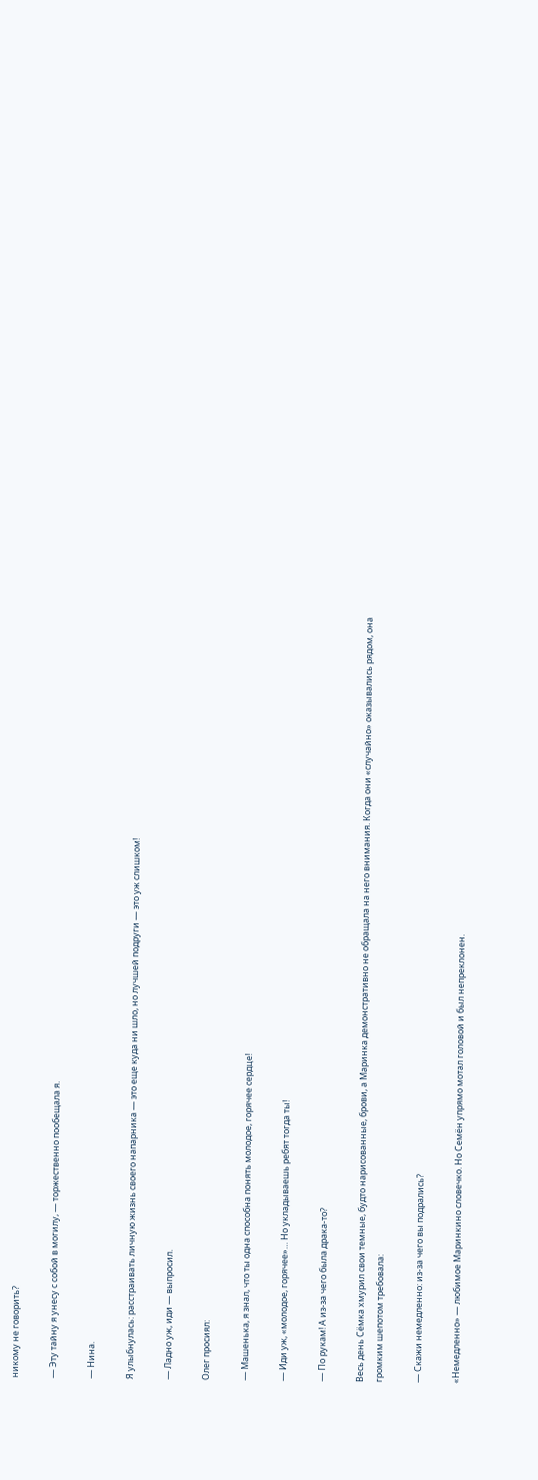никому не говорить?

— Эту тайну я унесу с собой в могилу, — торжественно пообещала я.

— Нина.

Я улыбнулась: расстраивать личную жизнь своего напарника — это еще куда ни шло, но лучшей подруги — это уж слишком!

— Ладно уж, иди — выпросил.

Олег просиял:

— Машенька, я знал, что ты одна способна понять молодое, горячее сердце!

— Иди уж, «молодое, горячее»… Но укладываешь ребят тогда ты!

— По рукам! А из-за чего была драка-то?

Весь день Сёмка хмурил свои темные, будто нарисованные, брови, а Маринка демонстративно не обращала на него внимания. Когда они «случайно» оказывались рядом, она громким шепотом требовала:

— Скажи немедленно: из-за чего вы подрались?

«Немедленно» — любимое Маринкино словечко. Но Семён упрямо мотал головой и был непреклонен.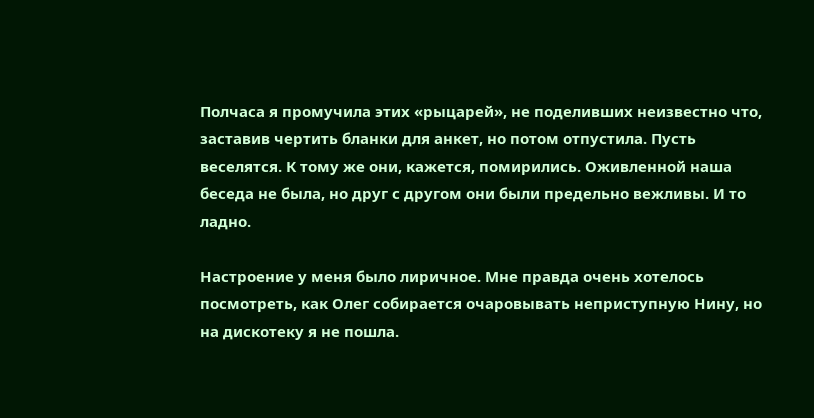Полчаса я промучила этих «рыцарей», не поделивших неизвестно что, заставив чертить бланки для анкет, но потом отпустила. Пусть веселятся. К тому же они, кажется, помирились. Оживленной наша беседа не была, но друг с другом они были предельно вежливы. И то ладно.

Настроение у меня было лиричное. Мне правда очень хотелось посмотреть, как Олег собирается очаровывать неприступную Нину, но на дискотеку я не пошла.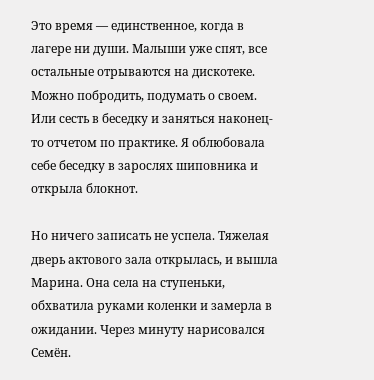Это время — единственное, когда в лагере ни души. Малыши уже спят, все остальные отрываются на дискотеке. Можно побродить, подумать о своем. Или сесть в беседку и заняться наконец-то отчетом по практике. Я облюбовала себе беседку в зарослях шиповника и открыла блокнот.

Но ничего записать не успела. Тяжелая дверь актового зала открылась, и вышла Марина. Она села на ступеньки, обхватила руками коленки и замерла в ожидании. Через минуту нарисовался Семён.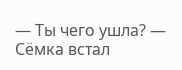— Ты чего ушла? — Сёмка встал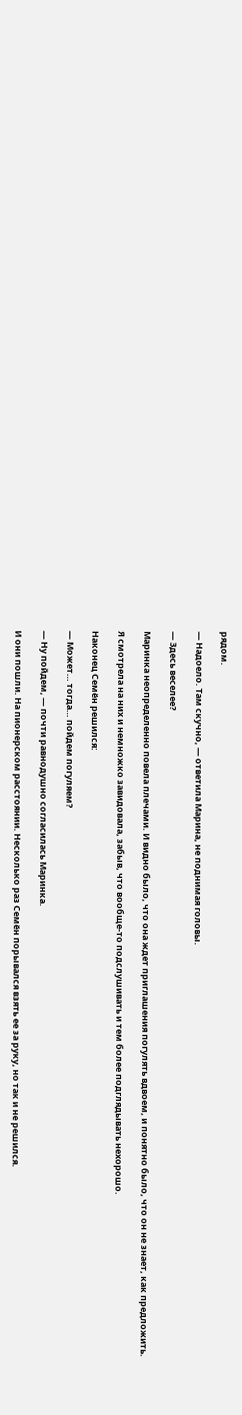рядом.

— Надоело. Там скучно, — ответила Марина, не поднимая головы.

— Здесь веселее?

Маринка неопределенно повела плечами. И видно было, что она ждет приглашения погулять вдвоем, и понятно было, что он не знает, как предложить.

Я смотрела на них и немножко завидовала, забыв, что вообще-то подслушивать и тем более подглядывать нехорошо.

Наконец Семён решился:

— Может… тогда… пойдем погуляем?

— Ну пойдем, — почти равнодушно согласилась Маринка.

И они пошли. На пионерском расстоянии. Несколько раз Семён порывался взять ее за руку, но так и не решился.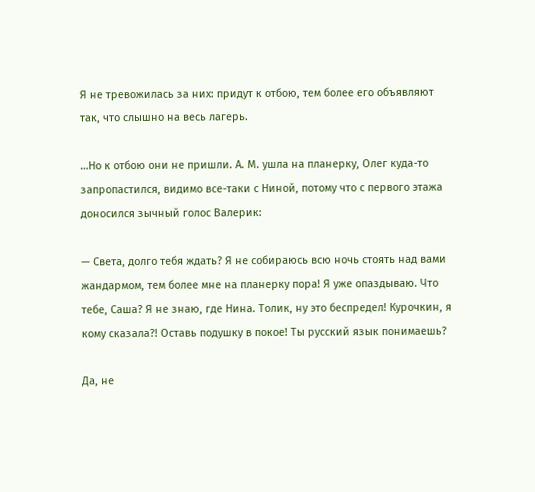Я не тревожилась за них: придут к отбою, тем более его объявляют так, что слышно на весь лагерь.

…Но к отбою они не пришли. А. М. ушла на планерку, Олег куда-то запропастился, видимо все-таки с Ниной, потому что с первого этажа доносился зычный голос Валерик:

— Света, долго тебя ждать? Я не собираюсь всю ночь стоять над вами жандармом, тем более мне на планерку пора! Я уже опаздываю. Что тебе, Саша? Я не знаю, где Нина. Толик, ну это беспредел! Курочкин, я кому сказала?! Оставь подушку в покое! Ты русский язык понимаешь?

Да, не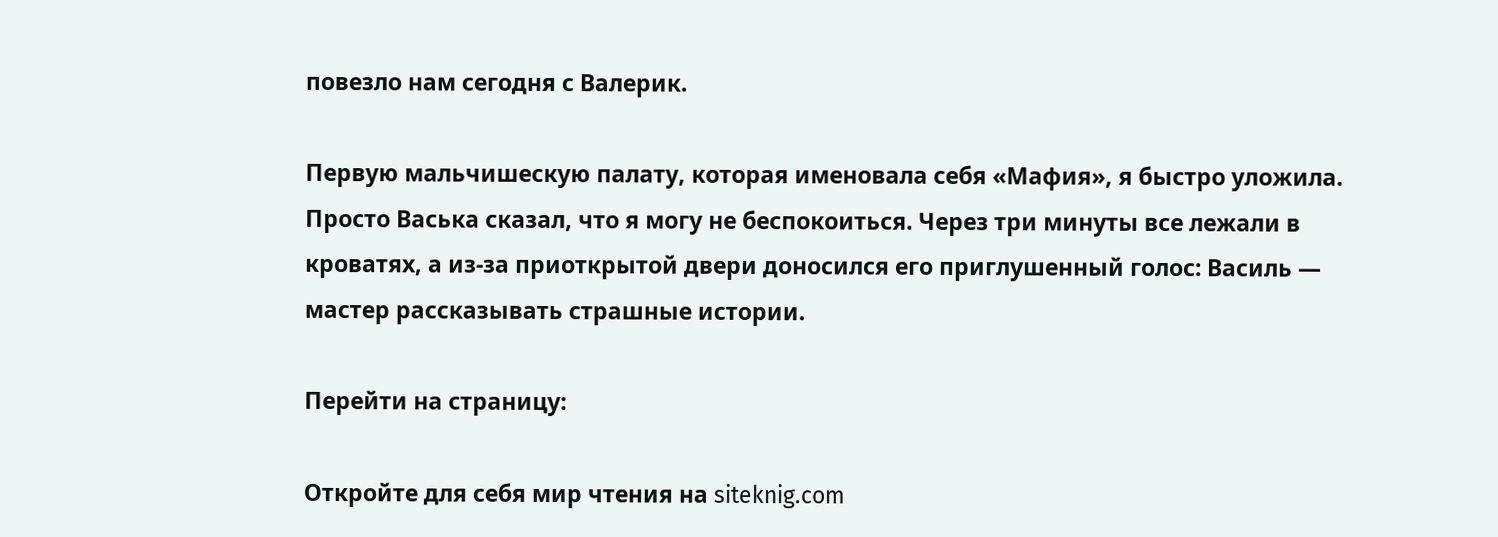повезло нам сегодня с Валерик.

Первую мальчишескую палату, которая именовала себя «Мафия», я быстро уложила. Просто Васька сказал, что я могу не беспокоиться. Через три минуты все лежали в кроватях, а из-за приоткрытой двери доносился его приглушенный голос: Василь — мастер рассказывать страшные истории.

Перейти на страницу:

Откройте для себя мир чтения на siteknig.com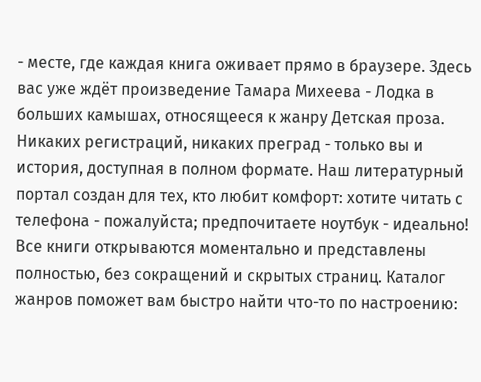- месте, где каждая книга оживает прямо в браузере. Здесь вас уже ждёт произведение Тамара Михеева - Лодка в больших камышах, относящееся к жанру Детская проза. Никаких регистраций, никаких преград - только вы и история, доступная в полном формате. Наш литературный портал создан для тех, кто любит комфорт: хотите читать с телефона - пожалуйста; предпочитаете ноутбук - идеально! Все книги открываются моментально и представлены полностью, без сокращений и скрытых страниц. Каталог жанров поможет вам быстро найти что-то по настроению: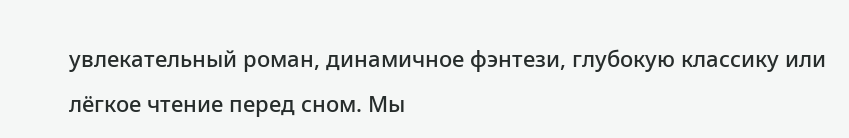увлекательный роман, динамичное фэнтези, глубокую классику или лёгкое чтение перед сном. Мы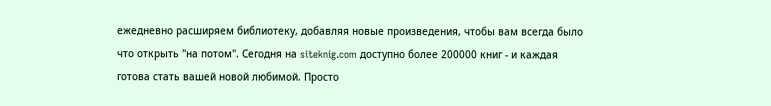ежедневно расширяем библиотеку, добавляя новые произведения, чтобы вам всегда было что открыть "на потом". Сегодня на siteknig.com доступно более 200000 книг - и каждая готова стать вашей новой любимой. Просто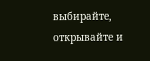выбирайте, открывайте и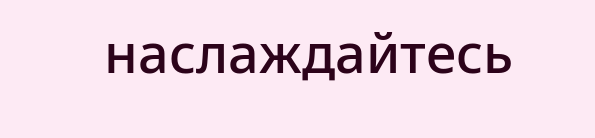наслаждайтесь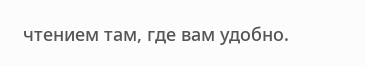чтением там, где вам удобно.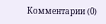Комментарии (0)